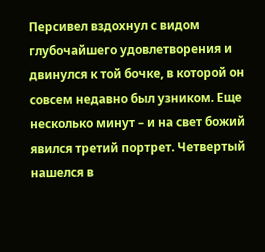Персивел вздохнул с видом глубочайшего удовлетворения и двинулся к той бочке, в которой он совсем недавно был узником. Еще несколько минут – и на свет божий явился третий портрет. Четвертый нашелся в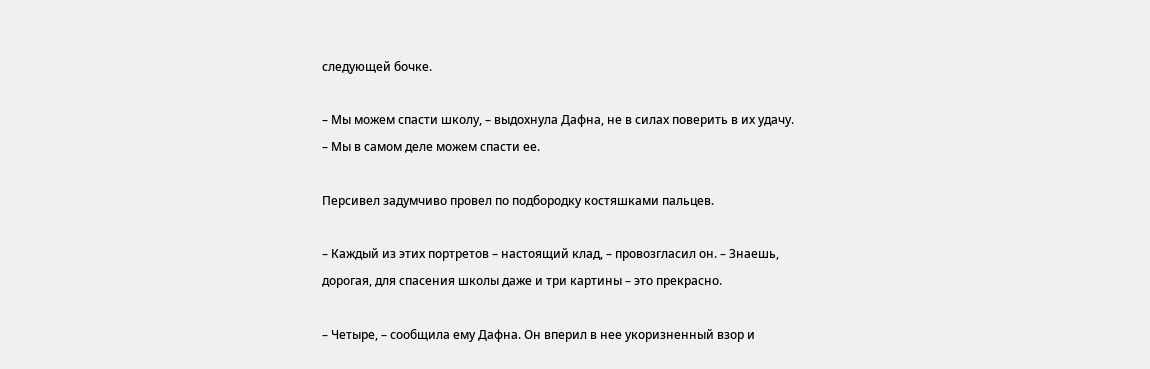следующей бочке.

– Мы можем спасти школу, – выдохнула Дафна, не в силах поверить в их удачу. – Мы в самом деле можем спасти ее.

Персивел задумчиво провел по подбородку костяшками пальцев.

– Каждый из этих портретов – настоящий клад, – провозгласил он. – Знаешь, дорогая, для спасения школы даже и три картины – это прекрасно.

– Четыре, – сообщила ему Дафна. Он вперил в нее укоризненный взор и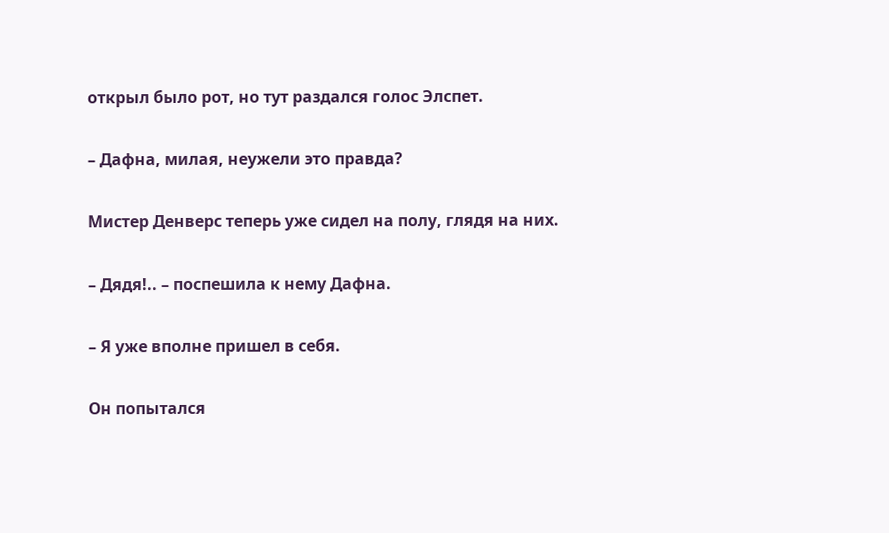открыл было рот, но тут раздался голос Элспет.

– Дафна, милая, неужели это правда?

Мистер Денверс теперь уже сидел на полу, глядя на них.

– Дядя!.. – поспешила к нему Дафна.

– Я уже вполне пришел в себя.

Он попытался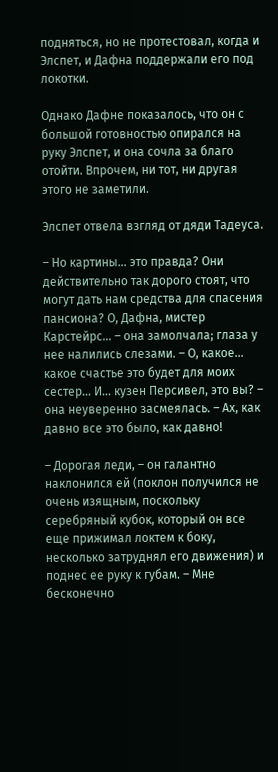подняться, но не протестовал, когда и Элспет, и Дафна поддержали его под локотки.

Однако Дафне показалось, что он с большой готовностью опирался на руку Элспет, и она сочла за благо отойти. Впрочем, ни тот, ни другая этого не заметили.

Элспет отвела взгляд от дяди Тадеуса.

– Но картины… это правда? Они действительно так дорого стоят, что могут дать нам средства для спасения пансиона? О, Дафна, мистер Карстейрс… – она замолчала; глаза у нее налились слезами. – О, какое… какое счастье это будет для моих сестер… И… кузен Персивел, это вы? – она неуверенно засмеялась. – Ах, как давно все это было, как давно!

– Дорогая леди, – он галантно наклонился ей (поклон получился не очень изящным, поскольку серебряный кубок, который он все еще прижимал локтем к боку, несколько затруднял его движения) и поднес ее руку к губам. – Мне бесконечно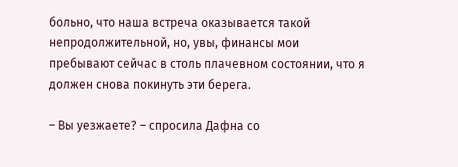больно, что наша встреча оказывается такой непродолжительной, но, увы, финансы мои пребывают сейчас в столь плачевном состоянии, что я должен снова покинуть эти берега.

– Вы уезжаете? – спросила Дафна со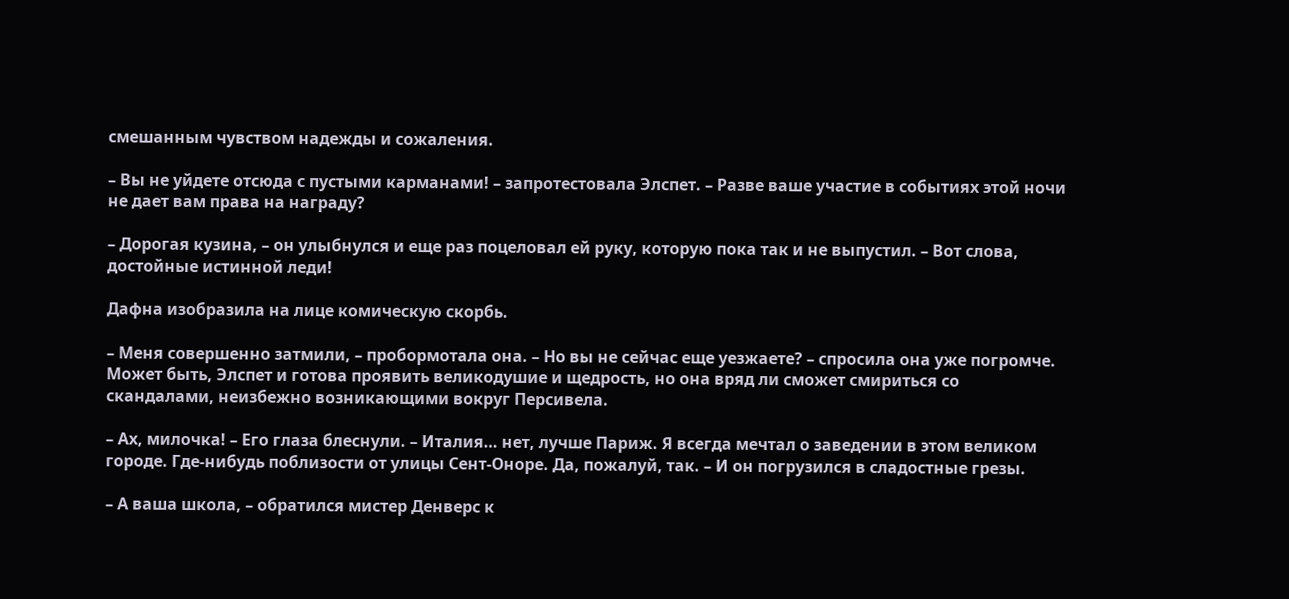смешанным чувством надежды и сожаления.

– Вы не уйдете отсюда с пустыми карманами! – запротестовала Элспет. – Разве ваше участие в событиях этой ночи не дает вам права на награду?

– Дорогая кузина, – он улыбнулся и еще раз поцеловал ей руку, которую пока так и не выпустил. – Вот слова, достойные истинной леди!

Дафна изобразила на лице комическую скорбь.

– Меня совершенно затмили, – пробормотала она. – Но вы не сейчас еще уезжаете? – спросила она уже погромче. Может быть, Элспет и готова проявить великодушие и щедрость, но она вряд ли сможет смириться со скандалами, неизбежно возникающими вокруг Персивела.

– Ах, милочка! – Его глаза блеснули. – Италия… нет, лучше Париж. Я всегда мечтал о заведении в этом великом городе. Где-нибудь поблизости от улицы Сент-Оноре. Да, пожалуй, так. – И он погрузился в сладостные грезы.

– А ваша школа, – обратился мистер Денверс к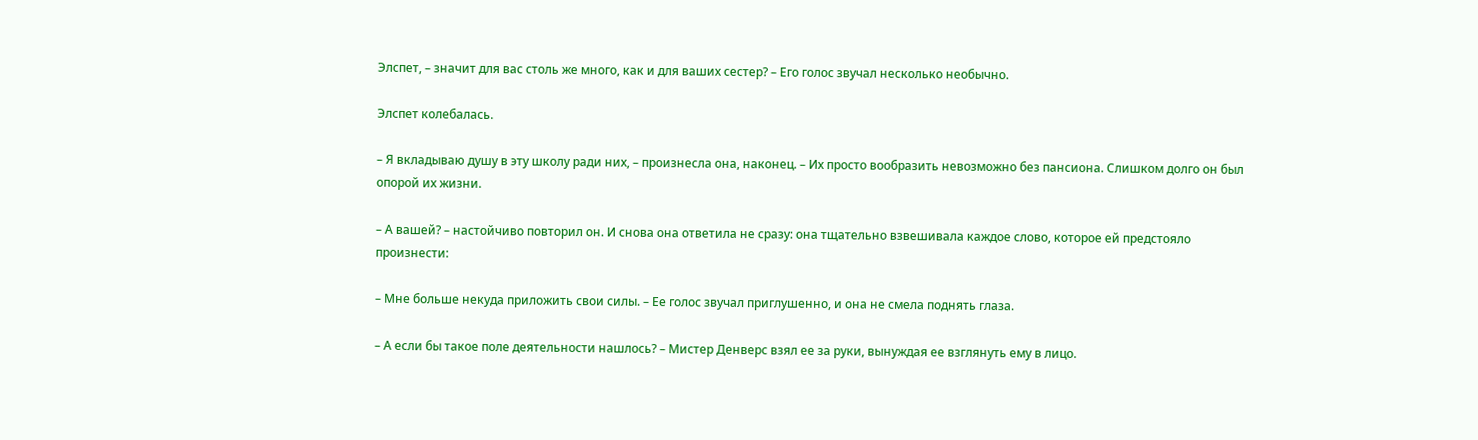Элспет, – значит для вас столь же много, как и для ваших сестер? – Его голос звучал несколько необычно.

Элспет колебалась.

– Я вкладываю душу в эту школу ради них, – произнесла она, наконец. – Их просто вообразить невозможно без пансиона. Слишком долго он был опорой их жизни.

– А вашей? – настойчиво повторил он. И снова она ответила не сразу: она тщательно взвешивала каждое слово, которое ей предстояло произнести:

– Мне больше некуда приложить свои силы. – Ее голос звучал приглушенно, и она не смела поднять глаза.

– А если бы такое поле деятельности нашлось? – Мистер Денверс взял ее за руки, вынуждая ее взглянуть ему в лицо.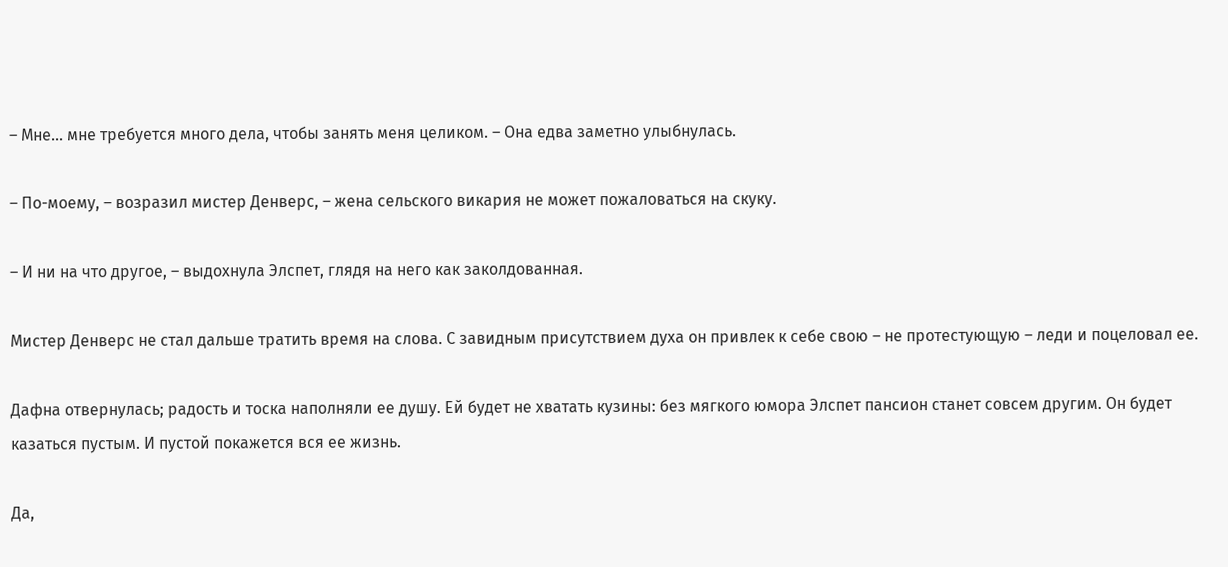– Мне… мне требуется много дела, чтобы занять меня целиком. – Она едва заметно улыбнулась.

– По-моему, – возразил мистер Денверс, – жена сельского викария не может пожаловаться на скуку.

– И ни на что другое, – выдохнула Элспет, глядя на него как заколдованная.

Мистер Денверс не стал дальше тратить время на слова. С завидным присутствием духа он привлек к себе свою – не протестующую – леди и поцеловал ее.

Дафна отвернулась; радость и тоска наполняли ее душу. Ей будет не хватать кузины: без мягкого юмора Элспет пансион станет совсем другим. Он будет казаться пустым. И пустой покажется вся ее жизнь.

Да,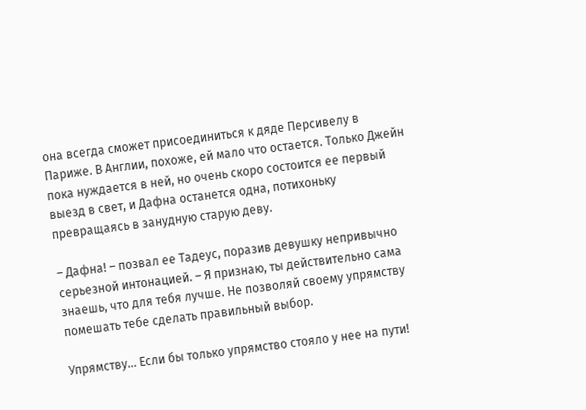она всегда сможет присоединиться к дяде Персивелу в Париже. В Англии, похоже, ей мало что остается. Только Джейн пока нуждается в ней, но очень скоро состоится ее первый выезд в свет, и Дафна останется одна, потихоньку превращаясь в занудную старую деву.

– Дафна! – позвал ее Тадеус, поразив девушку непривычно серьезной интонацией. – Я признаю, ты действительно сама знаешь, что для тебя лучше. Не позволяй своему упрямству помешать тебе сделать правильный выбор.

Упрямству… Если бы только упрямство стояло у нее на пути!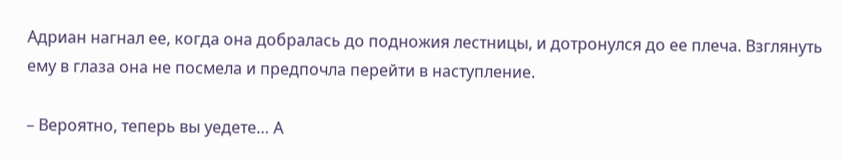Адриан нагнал ее, когда она добралась до подножия лестницы, и дотронулся до ее плеча. Взглянуть ему в глаза она не посмела и предпочла перейти в наступление.

– Вероятно, теперь вы уедете… А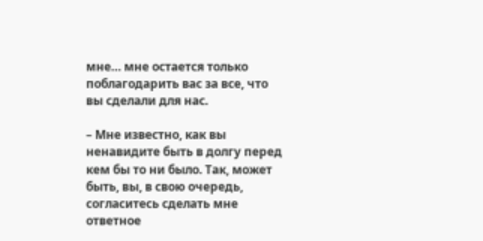мне… мне остается только поблагодарить вас за все, что вы сделали для нас.

– Мне известно, как вы ненавидите быть в долгу перед кем бы то ни было. Так, может быть, вы, в свою очередь, согласитесь сделать мне ответное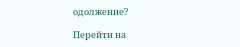одолжение?

Перейти на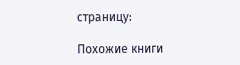страницу:

Похожие книги